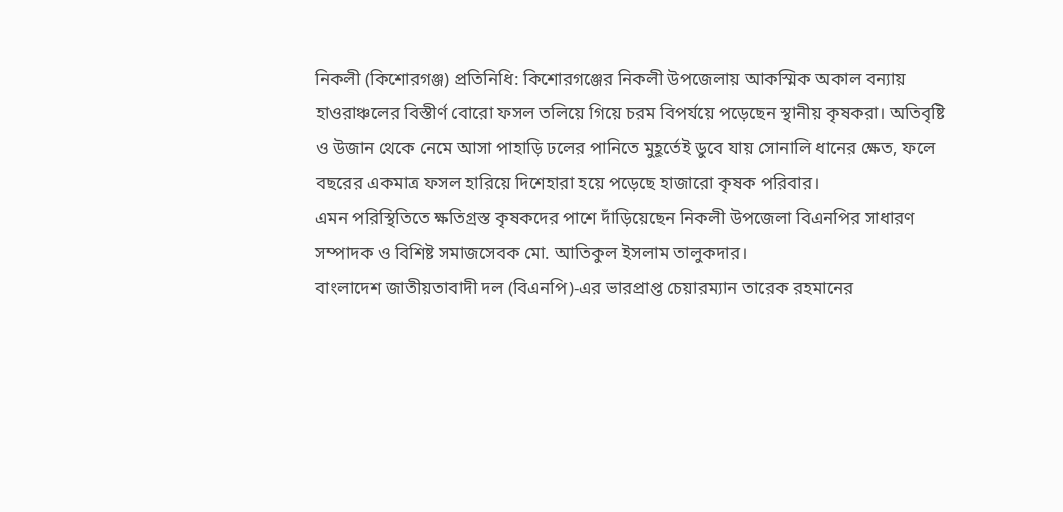নিকলী (কিশোরগঞ্জ) প্রতিনিধি: কিশোরগঞ্জের নিকলী উপজেলায় আকস্মিক অকাল বন্যায় হাওরাঞ্চলের বিস্তীর্ণ বোরো ফসল তলিয়ে গিয়ে চরম বিপর্যয়ে পড়েছেন স্থানীয় কৃষকরা। অতিবৃষ্টি ও উজান থেকে নেমে আসা পাহাড়ি ঢলের পানিতে মুহূর্তেই ডুবে যায় সোনালি ধানের ক্ষেত, ফলে বছরের একমাত্র ফসল হারিয়ে দিশেহারা হয়ে পড়েছে হাজারো কৃষক পরিবার।
এমন পরিস্থিতিতে ক্ষতিগ্রস্ত কৃষকদের পাশে দাঁড়িয়েছেন নিকলী উপজেলা বিএনপির সাধারণ সম্পাদক ও বিশিষ্ট সমাজসেবক মো. আতিকুল ইসলাম তালুকদার।
বাংলাদেশ জাতীয়তাবাদী দল (বিএনপি)-এর ভারপ্রাপ্ত চেয়ারম্যান তারেক রহমানের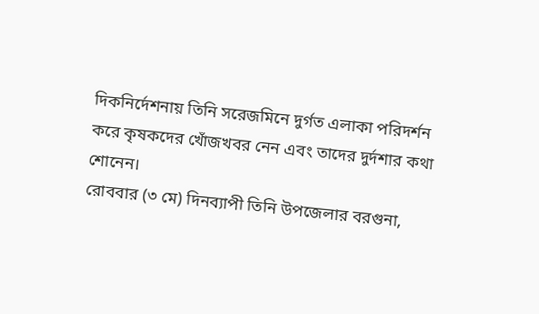দিকনির্দেশনায় তিনি সরেজমিনে দুর্গত এলাকা পরিদর্শন করে কৃষকদের খোঁজখবর নেন এবং তাদের দুর্দশার কথা শোনেন।
রোববার (৩ মে) দিনব্যাপী তিনি উপজেলার বরগুনা,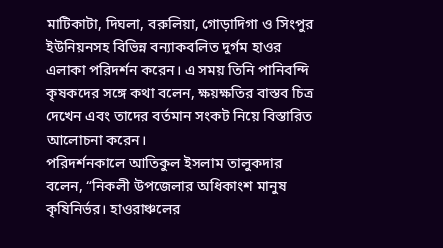মাটিকাটা, দিঘলা, বরুলিয়া, গোড়াদিগা ও সিংপুর ইউনিয়নসহ বিভিন্ন বন্যাকবলিত দুর্গম হাওর এলাকা পরিদর্শন করেন। এ সময় তিনি পানিবন্দি কৃষকদের সঙ্গে কথা বলেন, ক্ষয়ক্ষতির বাস্তব চিত্র দেখেন এবং তাদের বর্তমান সংকট নিয়ে বিস্তারিত আলোচনা করেন।
পরিদর্শনকালে আতিকুল ইসলাম তালুকদার বলেন, “নিকলী উপজেলার অধিকাংশ মানুষ কৃষিনির্ভর। হাওরাঞ্চলের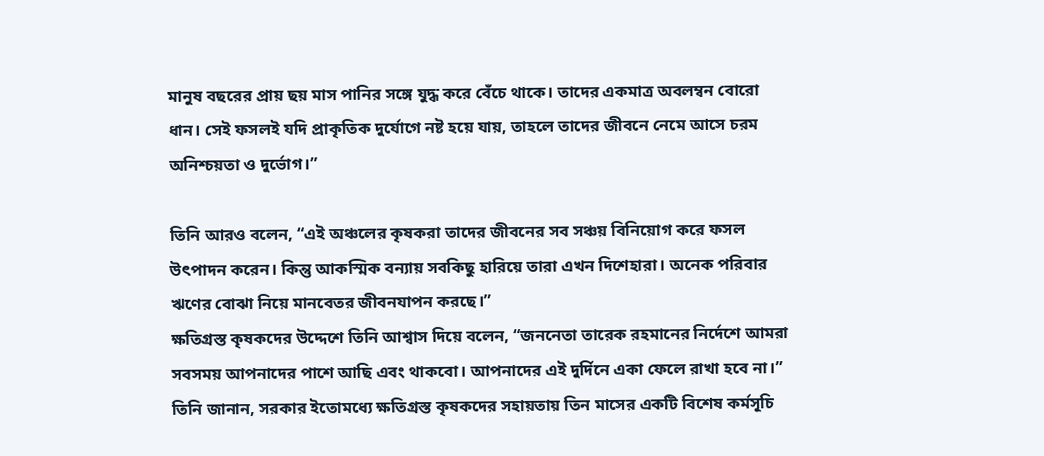মানুষ বছরের প্রায় ছয় মাস পানির সঙ্গে যুদ্ধ করে বেঁচে থাকে। তাদের একমাত্র অবলম্বন বোরো ধান। সেই ফসলই যদি প্রাকৃতিক দুর্যোগে নষ্ট হয়ে যায়, তাহলে তাদের জীবনে নেমে আসে চরম অনিশ্চয়তা ও দুর্ভোগ।”

তিনি আরও বলেন, “এই অঞ্চলের কৃষকরা তাদের জীবনের সব সঞ্চয় বিনিয়োগ করে ফসল উৎপাদন করেন। কিন্তু আকস্মিক বন্যায় সবকিছু হারিয়ে তারা এখন দিশেহারা। অনেক পরিবার ঋণের বোঝা নিয়ে মানবেতর জীবনযাপন করছে।”
ক্ষতিগ্রস্ত কৃষকদের উদ্দেশে তিনি আশ্বাস দিয়ে বলেন, “জননেতা তারেক রহমানের নির্দেশে আমরা সবসময় আপনাদের পাশে আছি এবং থাকবো। আপনাদের এই দুর্দিনে একা ফেলে রাখা হবে না।”
তিনি জানান, সরকার ইতোমধ্যে ক্ষতিগ্রস্ত কৃষকদের সহায়তায় তিন মাসের একটি বিশেষ কর্মসূচি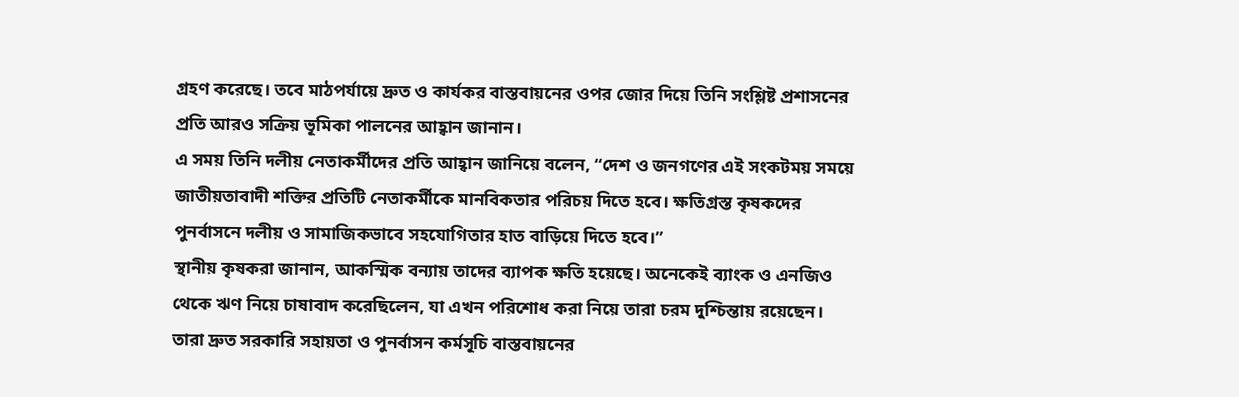গ্রহণ করেছে। তবে মাঠপর্যায়ে দ্রুত ও কার্যকর বাস্তবায়নের ওপর জোর দিয়ে তিনি সংশ্লিষ্ট প্রশাসনের প্রতি আরও সক্রিয় ভূমিকা পালনের আহ্বান জানান।
এ সময় তিনি দলীয় নেতাকর্মীদের প্রতি আহ্বান জানিয়ে বলেন, “দেশ ও জনগণের এই সংকটময় সময়ে জাতীয়তাবাদী শক্তির প্রতিটি নেতাকর্মীকে মানবিকতার পরিচয় দিতে হবে। ক্ষতিগ্রস্ত কৃষকদের পুনর্বাসনে দলীয় ও সামাজিকভাবে সহযোগিতার হাত বাড়িয়ে দিতে হবে।”
স্থানীয় কৃষকরা জানান, আকস্মিক বন্যায় তাদের ব্যাপক ক্ষতি হয়েছে। অনেকেই ব্যাংক ও এনজিও থেকে ঋণ নিয়ে চাষাবাদ করেছিলেন, যা এখন পরিশোধ করা নিয়ে তারা চরম দুশ্চিন্তায় রয়েছেন। তারা দ্রুত সরকারি সহায়তা ও পুনর্বাসন কর্মসূচি বাস্তবায়নের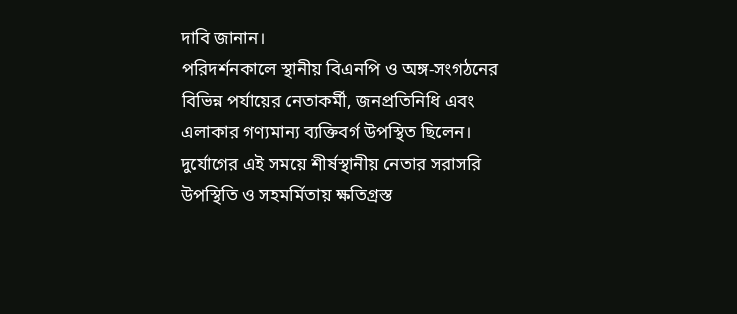দাবি জানান।
পরিদর্শনকালে স্থানীয় বিএনপি ও অঙ্গ-সংগঠনের বিভিন্ন পর্যায়ের নেতাকর্মী, জনপ্রতিনিধি এবং এলাকার গণ্যমান্য ব্যক্তিবর্গ উপস্থিত ছিলেন। দুর্যোগের এই সময়ে শীর্ষস্থানীয় নেতার সরাসরি উপস্থিতি ও সহমর্মিতায় ক্ষতিগ্রস্ত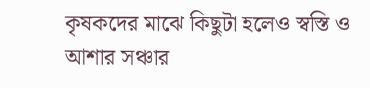কৃষকদের মাঝে কিছুটা হলেও স্বস্তি ও আশার সঞ্চার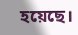হয়েছে।